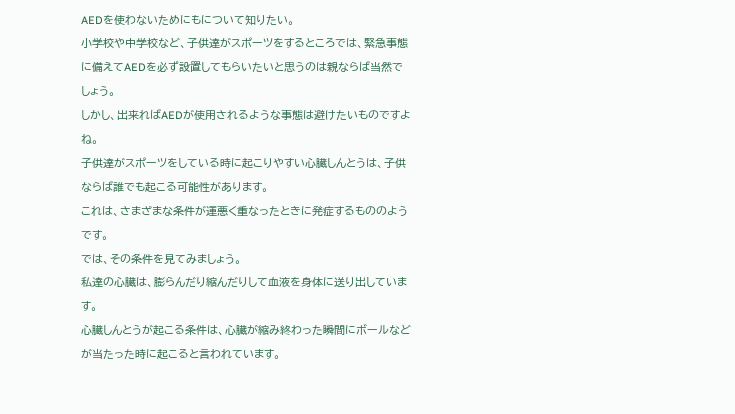AEDを使わないためにもについて知りたい。
小学校や中学校など、子供達がスポーツをするところでは、緊急事態に備えてAEDを必ず設置してもらいたいと思うのは親ならば当然でしょう。
しかし、出来ればAEDが使用されるような事態は避けたいものですよね。
子供達がスポーツをしている時に起こりやすい心臓しんとうは、子供ならば誰でも起こる可能性があります。
これは、さまざまな条件が運悪く重なったときに発症するもののようです。
では、その条件を見てみましょう。
私達の心臓は、膨らんだり縮んだりして血液を身体に送り出しています。
心臓しんとうが起こる条件は、心臓が縮み終わった瞬間にボールなどが当たった時に起こると言われています。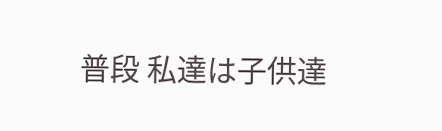普段 私達は子供達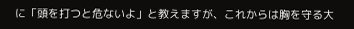に「頭を打つと危ないよ」と教えますが、これからは胸を守る大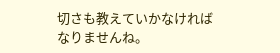切さも教えていかなければなりませんね。